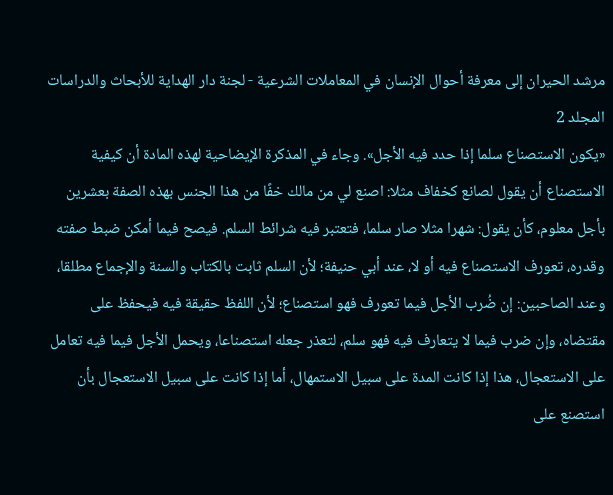مرشد الحيران إلى معرفة أحوال الإنسان في المعاملات الشرعية - لجنة دار الهداية للأبحاث والدراسات
المجلد 2
«يكون الاستصناع سلما إذا حدد فيه الأجل». وجاء في المذكرة الإيضاحية لهذه المادة أن كيفية الاستصناع أن يقول لصانع كخفاف مثلا: اصنع لي من مالك خفًا من هذا الجنس بهذه الصفة بعشرين بأجل معلوم، كأن يقول: شهرا مثلا صار سلما، فتعتبر فيه شرائط السلم. فيصح فيما أمكن ضبط صفته وقدره، تعورف الاستصناع فيه أو لا، عند أبي حنيفة؛ لأن السلم ثابت بالكتاب والسنة والإجماع مطلقا، وعند الصاحبين: إن ضُرب الأجل فيما تعورف فهو استصناع؛ لأن اللفظ حقيقة فيه فيحفظ على مقتضاه، وإن ضرب فيما لا يتعارف فيه فهو سلم، لتعذر جعله استصناعا، ويحمل الأجل فيما فيه تعامل على الاستعجال، هذا إذا كانت المدة على سبيل الاستمهال، أما إذا كانت على سبيل الاستعجال بأن استصنع على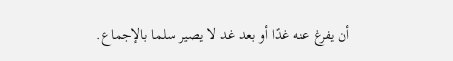أن يفرغ عنه غدًا أو بعد غد لا يصير سلما بالإجماع.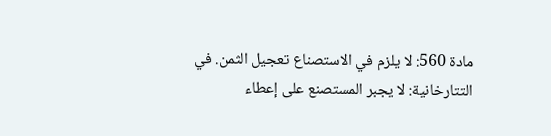مادة 560: لا يلزم في الاستصناع تعجيل الثمن. في التتارخانية: لا يجبر المستصنع على إعطاء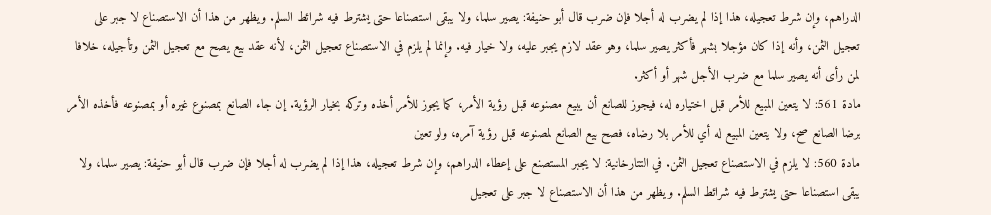الدراهم، وإن شرط تعجيله، هذا إذا لم يضرب له أجلا فإن ضرب قال أبو حنيفة: يصير سلما، ولا يبقى استصناعا حتى يشترط فيه شرائط السلم. ويظهر من هذا أن الاستصناع لا جبر على تعجيل الثمن، وأنه إذا كان مؤجلا بشهر فأكثر يصير سلما، وهو عقد لازم يجبر عليه، ولا خيار فيه. وإنما لم يلزم في الاستصناع تعجيل الثمن، لأنه عقد بيع يصح مع تعجيل الثمن وتأجيله، خلافا لمن رأى أنه يصير سلما مع ضرب الأجل شهر أو أكثر.
مادة 561: لا يتعين المبيع للأمر قبل اختياره له، فيجوز للصانع أن يبيع مصنوعه قبل رؤية الأمر، كما يجوز للأمر أخذه وتركه بخيار الرؤية. إن جاء الصانع بمصنوع غيره أو بمصنوعه فأخذه الأمر برضا الصانع صح، ولا يتعين المبيع له أي للأمر بلا رضاه، فصح بيع الصانع لمصنوعه قبل رؤية آمره، ولو تعين
مادة 560: لا يلزم في الاستصناع تعجيل الثمن. في التتارخانية: لا يجبر المستصنع على إعطاء الدراهم، وإن شرط تعجيله، هذا إذا لم يضرب له أجلا فإن ضرب قال أبو حنيفة: يصير سلما، ولا يبقى استصناعا حتى يشترط فيه شرائط السلم. ويظهر من هذا أن الاستصناع لا جبر على تعجيل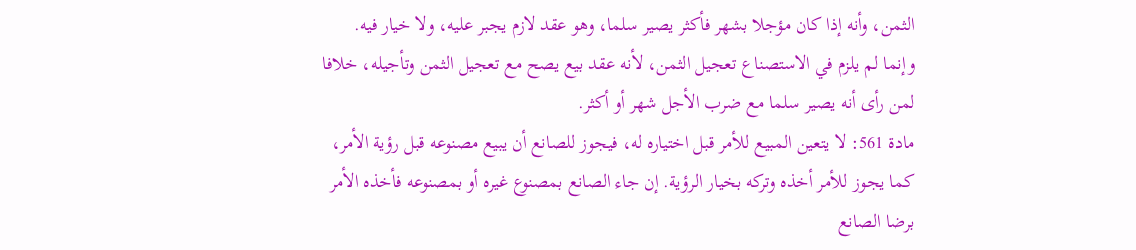الثمن، وأنه إذا كان مؤجلا بشهر فأكثر يصير سلما، وهو عقد لازم يجبر عليه، ولا خيار فيه. وإنما لم يلزم في الاستصناع تعجيل الثمن، لأنه عقد بيع يصح مع تعجيل الثمن وتأجيله، خلافا لمن رأى أنه يصير سلما مع ضرب الأجل شهر أو أكثر.
مادة 561: لا يتعين المبيع للأمر قبل اختياره له، فيجوز للصانع أن يبيع مصنوعه قبل رؤية الأمر، كما يجوز للأمر أخذه وتركه بخيار الرؤية. إن جاء الصانع بمصنوع غيره أو بمصنوعه فأخذه الأمر برضا الصانع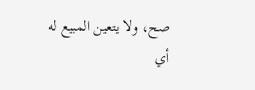صح، ولا يتعين المبيع له أي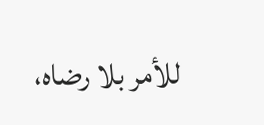للأمر بلا رضاه،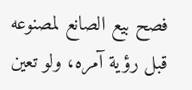فصح بيع الصانع لمصنوعه قبل رؤية آمره، ولو تعين